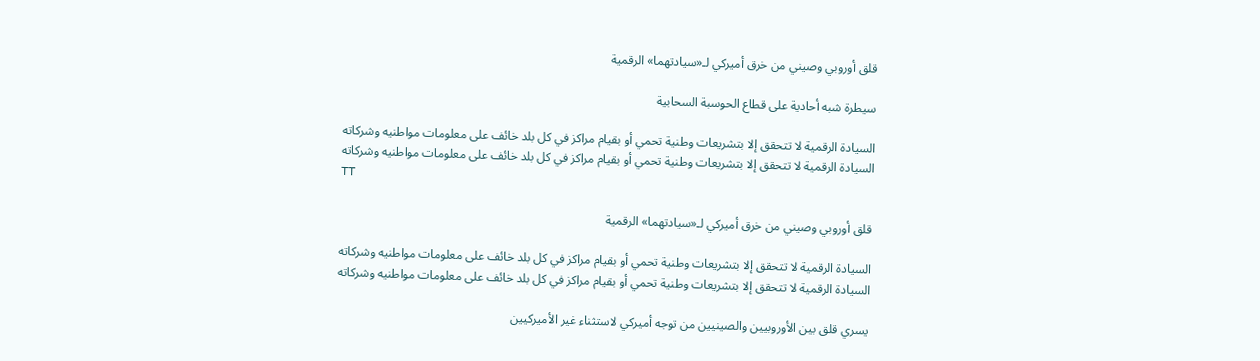قلق أوروبي وصيني من خرق أميركي لـ«سيادتهما» الرقمية

سيطرة شبه أحادية على قطاع الحوسبة السحابية

السيادة الرقمية لا تتحقق إلا بتشريعات وطنية تحمي أو بقيام مراكز في كل بلد خائف على معلومات مواطنيه وشركاته
السيادة الرقمية لا تتحقق إلا بتشريعات وطنية تحمي أو بقيام مراكز في كل بلد خائف على معلومات مواطنيه وشركاته
TT

قلق أوروبي وصيني من خرق أميركي لـ«سيادتهما» الرقمية

السيادة الرقمية لا تتحقق إلا بتشريعات وطنية تحمي أو بقيام مراكز في كل بلد خائف على معلومات مواطنيه وشركاته
السيادة الرقمية لا تتحقق إلا بتشريعات وطنية تحمي أو بقيام مراكز في كل بلد خائف على معلومات مواطنيه وشركاته

يسري قلق بين الأوروبيين والصينيين من توجه أميركي لاستثناء غير الأميركيين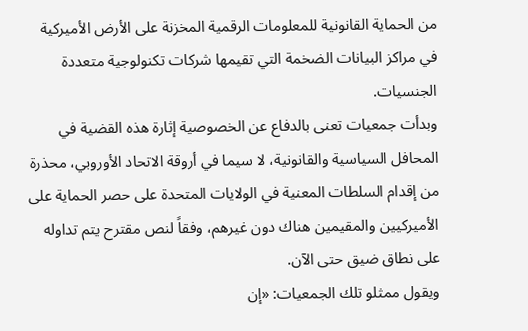من الحماية القانونية للمعلومات الرقمية المخزنة على الأرض الأميركية في مراكز البيانات الضخمة التي تقيمها شركات تكنولوجية متعددة الجنسيات.
وبدأت جمعيات تعنى بالدفاع عن الخصوصية إثارة هذه القضية في المحافل السياسية والقانونية، لا سيما في أروقة الاتحاد الأوروبي، محذرة من إقدام السلطات المعنية في الولايات المتحدة على حصر الحماية على الأميركيين والمقيمين هناك دون غيرهم، وفقاً لنص مقترح يتم تداوله على نطاق ضيق حتى الآن.
ويقول ممثلو تلك الجمعيات: «إن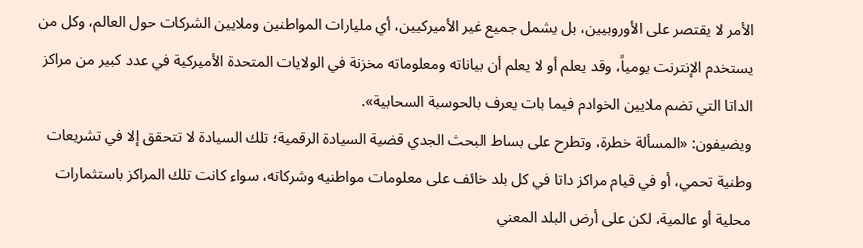الأمر لا يقتصر على الأوروبيين، بل يشمل جميع غير الأميركيين، أي مليارات المواطنين وملايين الشركات حول العالم، وكل من يستخدم الإنترنت يومياً، وقد يعلم أو لا يعلم أن بياناته ومعلوماته مخزنة في الولايات المتحدة الأميركية في عدد كبير من مراكز الداتا التي تضم ملايين الخوادم فيما بات يعرف بالحوسبة السحابية».
ويضيفون: «المسألة خطرة، وتطرح على بساط البحث الجدي قضية السيادة الرقمية؛ تلك السيادة لا تتحقق إلا في تشريعات وطنية تحمي، أو في قيام مراكز داتا في كل بلد خائف على معلومات مواطنيه وشركاته، سواء كانت تلك المراكز باستثمارات محلية أو عالمية، لكن على أرض البلد المعني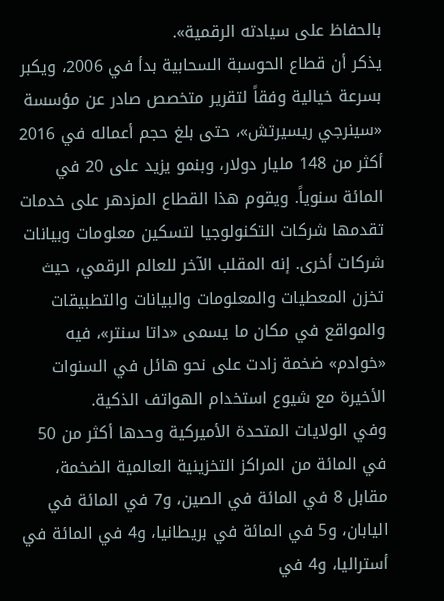بالحفاظ على سيادته الرقمية».
يذكر أن قطاع الحوسبة السحابية بدأ في 2006، ويكبر بسرعة خيالية وفقاً لتقرير متخصص صادر عن مؤسسة «سينرجي ريسيرتش»، حتى بلغ حجم أعماله في 2016 أكثر من 148 مليار دولار، وبنمو يزيد على 20 في المائة سنوياً. ويقوم هذا القطاع المزدهر على خدمات تقدمها شركات التكنولوجيا لتسكين معلومات وبيانات شركات أخرى. إنه المقلب الآخر للعالم الرقمي، حيث تخزن المعطيات والمعلومات والبيانات والتطبيقات والمواقع في مكان ما يسمى «داتا سنتر»، فيه «خوادم» ضخمة زادت على نحو هائل في السنوات الأخيرة مع شيوع استخدام الهواتف الذكية.
وفي الولايات المتحدة الأميركية وحدها أكثر من 50 في المائة من المراكز التخزينية العالمية الضخمة، مقابل 8 في المائة في الصين، و7 في المائة في اليابان، و5 في المائة في بريطانيا، و4 في المائة في أستراليا، و4 في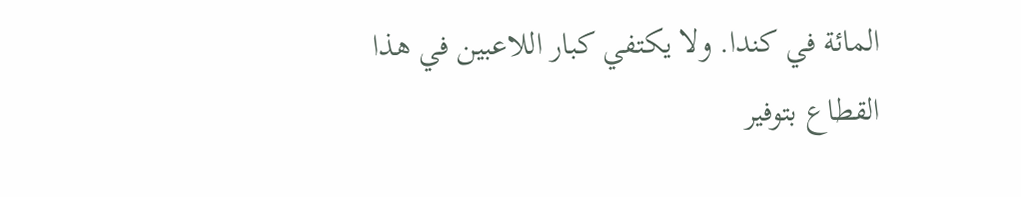المائة في كندا. ولا يكتفي كبار اللاعبين في هذا القطاع بتوفير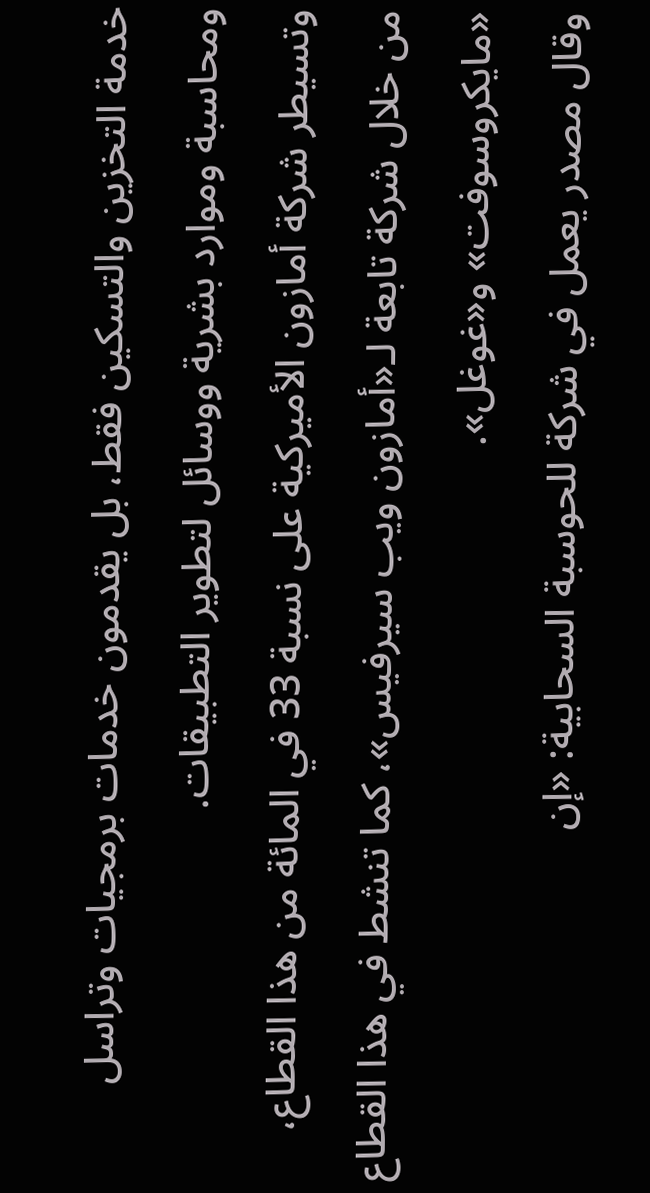خدمة التخزين والتسكين فقط، بل يقدمون خدمات برمجيات وتراسل ومحاسبة وموارد بشرية ووسائل لتطوير التطبيقات.
وتسيطر شركة أمازون الأميركية على نسبة 33 في المائة من هذا القطاع، من خلال شركة تابعة لـ«أمازون ويب سيرفيس»، كما تنشط في هذا القطاع «مايكروسوفت» و«غوغل».
وقال مصدر يعمل في شركة للحوسبة السحابية: «إن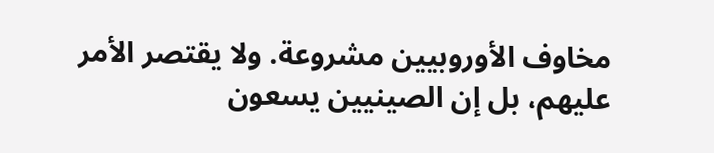مخاوف الأوروبيين مشروعة. ولا يقتصر الأمر عليهم، بل إن الصينيين يسعون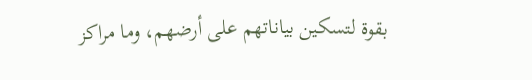بقوة لتسكين بياناتهم على أرضهم، وما مراكز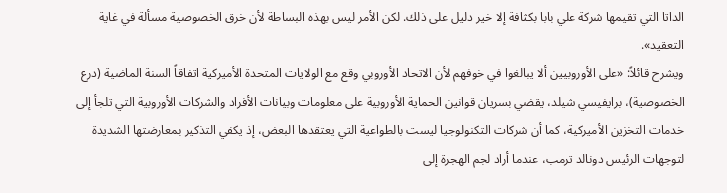الداتا التي تقيمها شركة علي بابا بكثافة إلا خير دليل على ذلك. لكن الأمر ليس بهذه البساطة لأن خرق الخصوصية مسألة في غاية التعقيد».
ويشرح قائلاً: «على الأوروبيين ألا يبالغوا في خوفهم لأن الاتحاد الأوروبي وقع مع الولايات المتحدة الأميركية اتفاقاً السنة الماضية (درع الخصوصية)، برايفيسي شيلد، يقضي بسريان قوانين الحماية الأوروبية على معلومات وبيانات الأفراد والشركات الأوروبية التي تلجأ إلى خدمات التخزين الأميركية، كما أن شركات التكنولوجيا ليست بالطواعية التي يعتقدها البعض، إذ يكفي التذكير بمعارضتها الشديدة لتوجهات الرئيس دونالد ترمب، عندما أراد لجم الهجرة إلى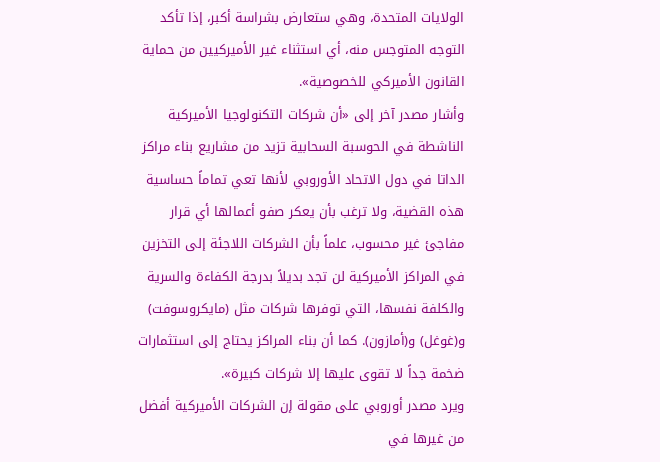الولايات المتحدة، وهي ستعارض بشراسة أكبر، إذا تأكد التوجه المتوجس منه، أي استثناء غير الأميركيين من حماية القانون الأميركي للخصوصية».
وأشار مصدر آخر إلى «أن شركات التكنولوجيا الأميركية الناشطة في الحوسبة السحابية تزيد من مشاريع بناء مراكز الداتا في دول الاتحاد الأوروبي لأنها تعي تماماً حساسية هذه القضية، ولا ترغب بأن يعكر صفو أعمالها أي قرار مفاجئ غير محسوب، علماً بأن الشركات اللاجئة إلى التخزين في المراكز الأميركية لن تجد بديلاً بدرجة الكفاءة والسرية والكلفة نفسها، التي توفرها شركات مثل (مايكروسوفت) و(غوغل) و(أمازون). كما أن بناء المراكز يحتاج إلى استثمارات ضخمة جداً لا تقوى عليها إلا شركات كبيرة».
ويرد مصدر أوروبي على مقولة إن الشركات الأميركية أفضل من غيرها في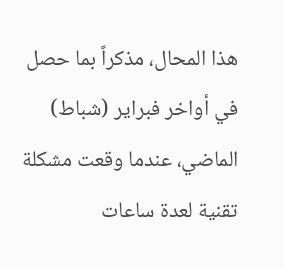هذا المحال، مذكراً بما حصل في أواخر فبراير (شباط) الماضي، عندما وقعت مشكلة تقنية لعدة ساعات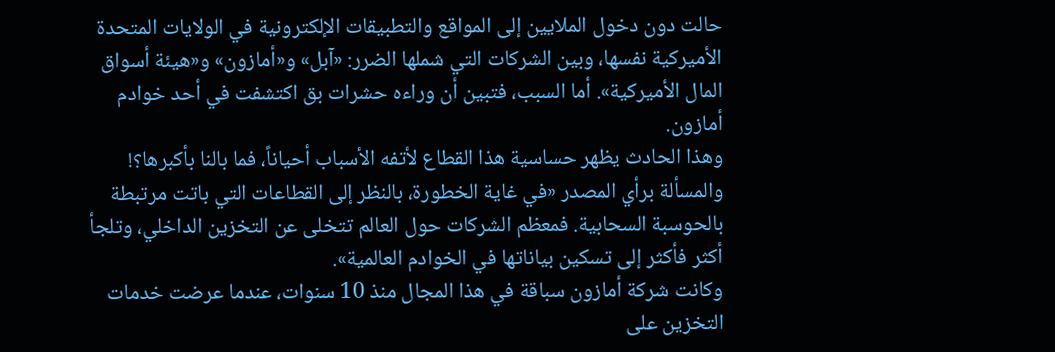حالت دون دخول الملايين إلى المواقع والتطبيقات الإلكترونية في الولايات المتحدة الأميركية نفسها، وبين الشركات التي شملها الضرر: «آبل» و«أمازون» و«هيئة أسواق المال الأميركية». أما السبب، فتبين أن وراءه حشرات بق اكتشفت في أحد خوادم أمازون.
وهذا الحادث يظهر حساسية هذا القطاع لأتفه الأسباب أحياناً، فما بالنا بأكبرها؟! والمسألة برأي المصدر «في غاية الخطورة، بالنظر إلى القطاعات التي باتت مرتبطة بالحوسبة السحابية. فمعظم الشركات حول العالم تتخلى عن التخزين الداخلي، وتلجأ أكثر فأكثر إلى تسكين بياناتها في الخوادم العالمية».
وكانت شركة أمازون سباقة في هذا المجال منذ 10 سنوات، عندما عرضت خدمات التخزين على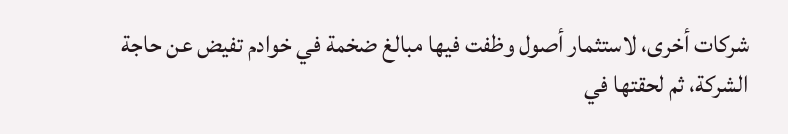شركات أخرى، لاستثمار أصول وظفت فيها مبالغ ضخمة في خوادم تفيض عن حاجة الشركة، ثم لحقتها في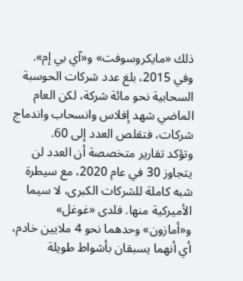ذلك «مايكروسوفت» و«آي بي إم».
وفي 2015، بلغ عدد شركات الحوسبة السحابية نحو مائة شركة، لكن العام الماضي شهد إفلاس وانسحاب واندماج شركات، فتقلص العدد إلى 60.
وتؤكد تقارير متخصصة أن العدد لن يتجاوز 30 في عام 2020، مع سيطرة شبه كاملة للشركات الكبرى، لا سيما الأميركية منها. فلدى «غوغل» و«أمازون» وحدهما نحو 4 ملايين خادم، أي أنهما يسبقان بأشواط طويلة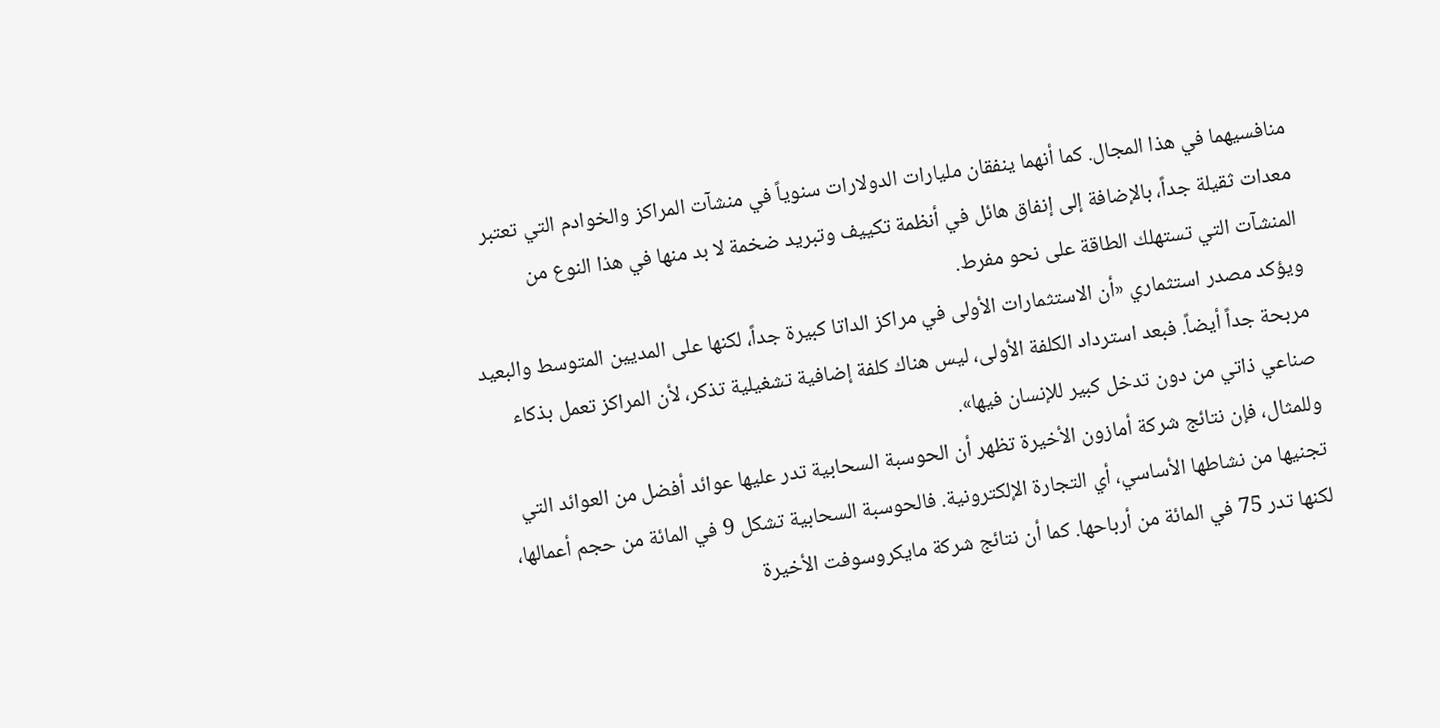منافسيهما في هذا المجال. كما أنهما ينفقان مليارات الدولارات سنوياً في منشآت المراكز والخوادم التي تعتبر معدات ثقيلة جداً، بالإضافة إلى إنفاق هائل في أنظمة تكييف وتبريد ضخمة لا بد منها في هذا النوع من المنشآت التي تستهلك الطاقة على نحو مفرط.
ويؤكد مصدر استثماري «أن الاستثمارات الأولى في مراكز الداتا كبيرة جداً، لكنها على المديين المتوسط والبعيد مربحة جداً أيضاً. فبعد استرداد الكلفة الأولى، ليس هناك كلفة إضافية تشغيلية تذكر، لأن المراكز تعمل بذكاء صناعي ذاتي من دون تدخل كبير للإنسان فيها».
وللمثال، فإن نتائج شركة أمازون الأخيرة تظهر أن الحوسبة السحابية تدر عليها عوائد أفضل من العوائد التي تجنيها من نشاطها الأساسي، أي التجارة الإلكترونية. فالحوسبة السحابية تشكل 9 في المائة من حجم أعمالها، لكنها تدر 75 في المائة من أرباحها. كما أن نتائج شركة مايكروسوفت الأخيرة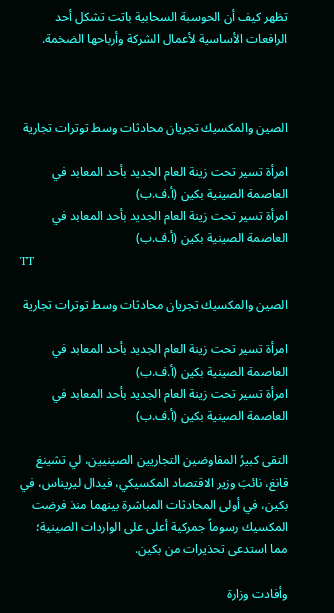تظهر كيف أن الحوسبة السحابية باتت تشكل أحد الرافعات الأساسية لأعمال الشركة وأرباحها الضخمة.



الصين والمكسيك تجريان محادثات وسط توترات تجارية

امرأة تسير تحت زينة العام الجديد بأحد المعابد في العاصمة الصينية بكين (أ.ف.ب)
امرأة تسير تحت زينة العام الجديد بأحد المعابد في العاصمة الصينية بكين (أ.ف.ب)
TT

الصين والمكسيك تجريان محادثات وسط توترات تجارية

امرأة تسير تحت زينة العام الجديد بأحد المعابد في العاصمة الصينية بكين (أ.ف.ب)
امرأة تسير تحت زينة العام الجديد بأحد المعابد في العاصمة الصينية بكين (أ.ف.ب)

التقى كبيرُ المفاوضين التجاريين الصينيين، لي تشينغ قانغ، نائبَ وزير الاقتصاد المكسيكي، فيدال ليريناس، في بكين، في أولى المحادثات المباشرة بينهما منذ فرضت المكسيك رسوماً جمركية أعلى على الواردات الصينية؛ مما استدعى تحذيرات من بكين.

وأفادت وزارة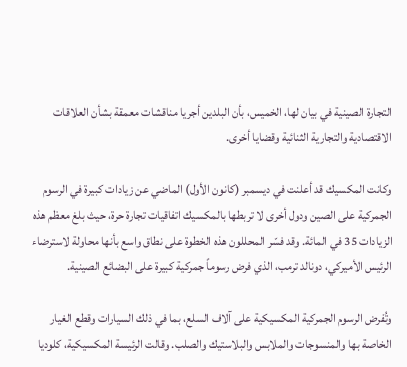التجارة الصينية في بيان لها، الخميس، بأن البلدين أجريا مناقشات معمقة بشأن العلاقات الاقتصادية والتجارية الثنائية وقضايا أخرى.

وكانت المكسيك قد أعلنت في ديسمبر (كانون الأول) الماضي عن زيادات كبيرة في الرسوم الجمركية على الصين ودول أخرى لا تربطها بالمكسيك اتفاقيات تجارة حرة، حيث بلغ معظم هذه الزيادات 35 في المائة. وقد فسّر المحللون هذه الخطوة على نطاق واسع بأنها محاولة لاسترضاء الرئيس الأميركي، دونالد ترمب، الذي فرض رسوماً جمركية كبيرة على البضائع الصينية.

وتُفرض الرسوم الجمركية المكسيكية على آلاف السلع، بما في ذلك السيارات وقطع الغيار الخاصة بها والمنسوجات والملابس والبلاستيك والصلب. وقالت الرئيسة المكسيكية، كلوديا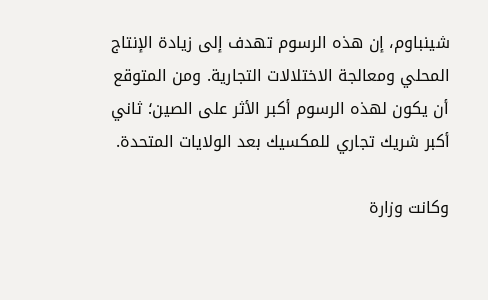شينباوم، إن هذه الرسوم تهدف إلى زيادة الإنتاج المحلي ومعالجة الاختلالات التجارية. ومن المتوقع أن يكون لهذه الرسوم أكبر الأثر على الصين؛ ثاني أكبر شريك تجاري للمكسيك بعد الولايات المتحدة.

وكانت وزارة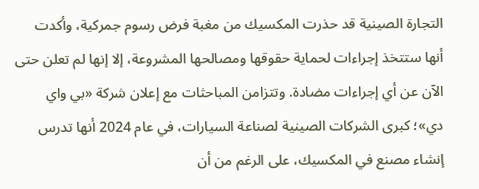التجارة الصينية قد حذرت المكسيك من مغبة فرض رسوم جمركية، وأكدت أنها ستتخذ إجراءات لحماية حقوقها ومصالحها المشروعة، إلا إنها لم تعلن حتى الآن عن أي إجراءات مضادة. وتتزامن المباحثات مع إعلان شركة «بي واي دي»؛ كبرى الشركات الصينية لصناعة السيارات، في عام 2024 أنها تدرس إنشاء مصنع في المكسيك، على الرغم من أن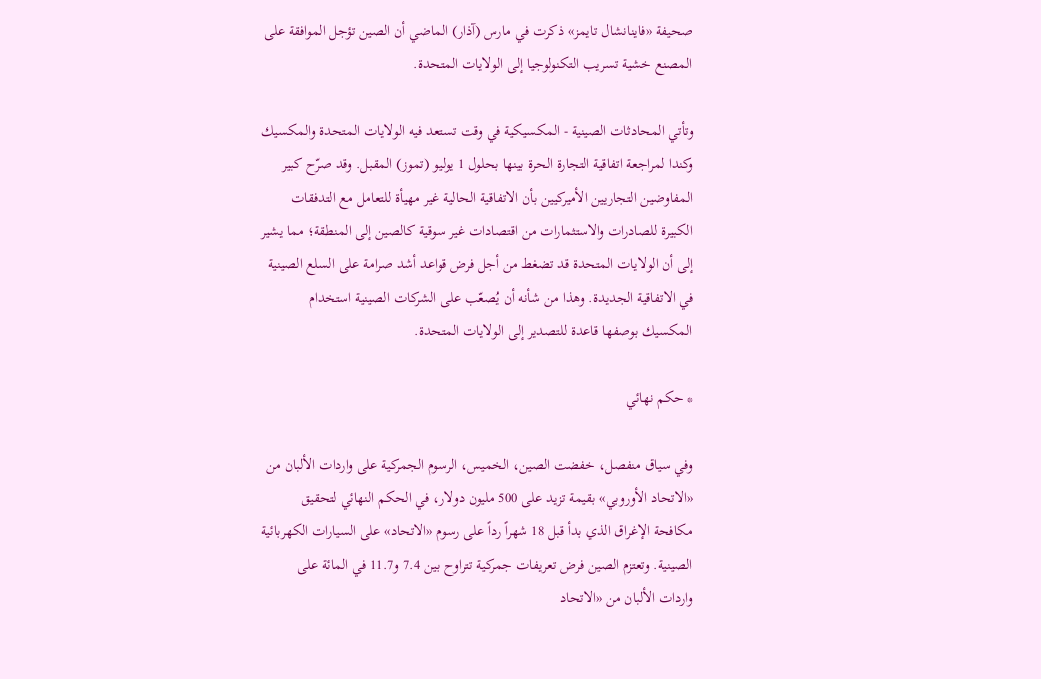صحيفة «فاينانشال تايمز» ذكرت في مارس (آذار) الماضي أن الصين تؤجل الموافقة على المصنع خشية تسريب التكنولوجيا إلى الولايات المتحدة.

وتأتي المحادثات الصينية - المكسيكية في وقت تستعد فيه الولايات المتحدة والمكسيك وكندا لمراجعة اتفاقية التجارة الحرة بينها بحلول 1 يوليو (تموز) المقبل. وقد صرّح كبير المفاوضين التجاريين الأميركيين بأن الاتفاقية الحالية غير مهيأة للتعامل مع التدفقات الكبيرة للصادرات والاستثمارات من اقتصادات غير سوقية كالصين إلى المنطقة؛ مما يشير إلى أن الولايات المتحدة قد تضغط من أجل فرض قواعد أشد صرامة على السلع الصينية في الاتفاقية الجديدة. وهذا من شأنه أن يُصعّب على الشركات الصينية استخدام المكسيك بوصفها قاعدة للتصدير إلى الولايات المتحدة.

* حكم نهائي

وفي سياق منفصل، خفضت الصين، الخميس، الرسوم الجمركية على واردات الألبان من «الاتحاد الأوروبي» بقيمة تزيد على 500 مليون دولار، في الحكم النهائي لتحقيق مكافحة الإغراق الذي بدأ قبل 18 شهراً رداً على رسوم «الاتحاد» على السيارات الكهربائية الصينية. وتعتزم الصين فرض تعريفات جمركية تتراوح بين 7.4 و11.7 في المائة على واردات الألبان من «الاتحاد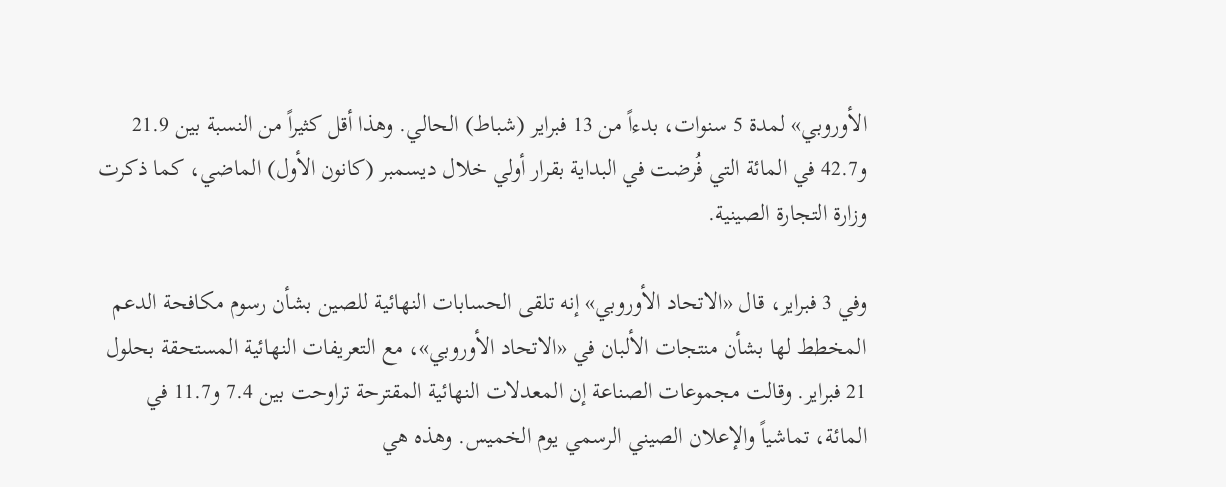الأوروبي» لمدة 5 سنوات، بدءاً من 13 فبراير (شباط) الحالي. وهذا أقل كثيراً من النسبة بين 21.9 و42.7 في المائة التي فُرضت في البداية بقرار أولي خلال ديسمبر (كانون الأول) الماضي، كما ذكرت وزارة التجارة الصينية.

وفي 3 فبراير، قال «الاتحاد الأوروبي» إنه تلقى الحسابات النهائية للصين بشأن رسوم مكافحة الدعم المخطط لها بشأن منتجات الألبان في «الاتحاد الأوروبي»، مع التعريفات النهائية المستحقة بحلول 21 فبراير. وقالت مجموعات الصناعة إن المعدلات النهائية المقترحة تراوحت بين 7.4 و11.7 في المائة، تماشياً والإعلان الصيني الرسمي يوم الخميس. وهذه هي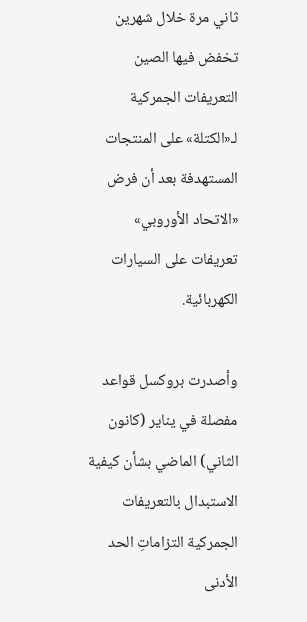ثاني مرة خلال شهرين تخفض فيها الصين التعريفات الجمركية لـ«الكتلة» على المنتجات المستهدفة بعد أن فرض «الاتحاد الأوروبي» تعريفات على السيارات الكهربائية.

وأصدرت بروكسل قواعد مفصلة في يناير (كانون الثاني) الماضي بشأن كيفية الاستبدال بالتعريفات الجمركية التزاماتِ الحد الأدنى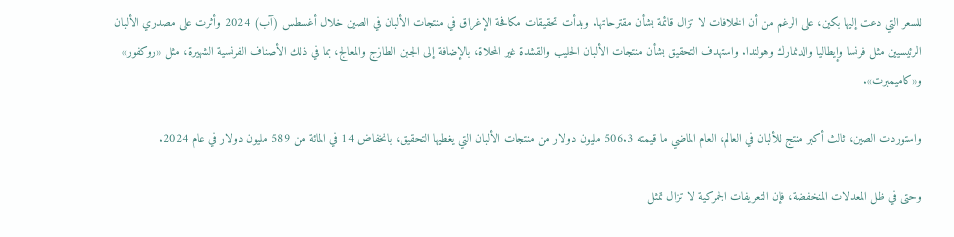للسعر التي دعت إليها بكين، على الرغم من أن الخلافات لا تزال قائمة بشأن مقترحاتها. وبدأت تحقيقات مكافحة الإغراق في منتجات الألبان في الصين خلال أغسطس (آب) 2024 وأثرت على مصدري الألبان الرئيسيين مثل فرنسا وإيطاليا والدنمارك وهولندا. واستهدف التحقيق بشأن منتجات الألبان الحليب والقشدة غير المحلاة، بالإضافة إلى الجبن الطازج والمعالج، بما في ذلك الأصناف الفرنسية الشهيرة، مثل «روكفور» و«كاميمبرت».

واستوردت الصين، ثالث أكبر منتج للألبان في العالم، العام الماضي ما قيمته 506.3 مليون دولار من منتجات الألبان التي يغطيها التحقيق، بانخفاض 14 في المائة من 589 مليون دولار في عام 2024.

وحتى في ظل المعدلات المنخفضة، فإن التعريفات الجمركية لا تزال تمثل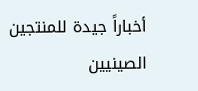أخباراً جيدة للمنتجين الصينيين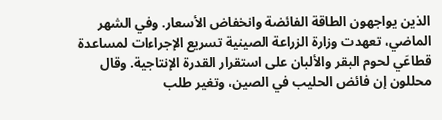الذين يواجهون الطاقة الفائضة وانخفاض الأسعار. وفي الشهر الماضي، تعهدت وزارة الزراعة الصينية تسريع الإجراءات لمساعدة قطاعَي لحوم البقر والألبان على استقرار القدرة الإنتاجية. وقال محللون إن فائض الحليب في الصين، وتغير طلب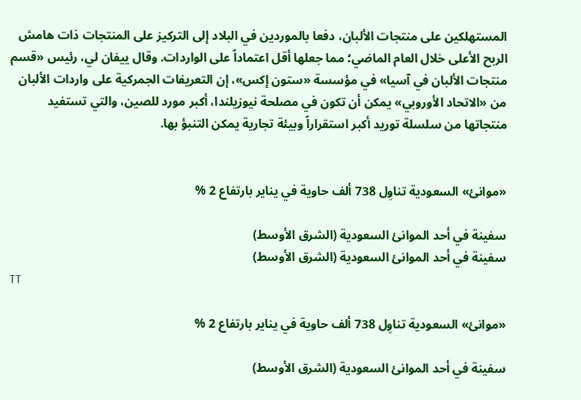المستهلكين على منتجات الألبان، دفعا بالموردين في البلاد إلى التركيز على المنتجات ذات هامش الربح الأعلى خلال العام الماضي؛ مما جعلها أقل اعتماداً على الواردات. وقال ييفان لي، رئيس «قسم منتجات الألبان في آسيا» في مؤسسة «ستون إكس»، إن التعريفات الجمركية على واردات الألبان من «الاتحاد الأوروبي» يمكن أن تكون في مصلحة نيوزيلندا، أكبر مورد للصين، والتي تستفيد منتجاتها من سلسلة توريد أكبر استقراراً وبيئة تجارية يمكن التنبؤ بها.


«موانئ» السعودية تناوِل 738 ألف حاوية في يناير بارتفاع 2 %

سفينة في أحد الموانئ السعودية (الشرق الأوسط)
سفينة في أحد الموانئ السعودية (الشرق الأوسط)
TT

«موانئ» السعودية تناوِل 738 ألف حاوية في يناير بارتفاع 2 %

سفينة في أحد الموانئ السعودية (الشرق الأوسط)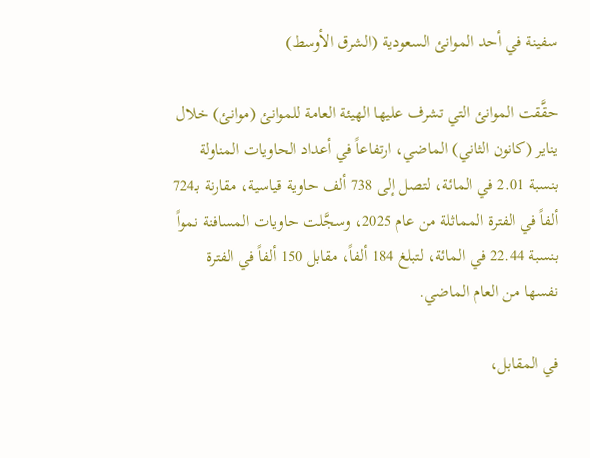سفينة في أحد الموانئ السعودية (الشرق الأوسط)

حقَّقت الموانئ التي تشرف عليها الهيئة العامة للموانئ (موانئ) خلال يناير (كانون الثاني) الماضي، ارتفاعاً في أعداد الحاويات المناولة بنسبة 2.01 في المائة، لتصل إلى 738 ألف حاوية قياسية، مقارنة بـ724 ألفاً في الفترة المماثلة من عام 2025، وسجَّلت حاويات المسافنة نمواً بنسبة 22.44 في المائة، لتبلغ 184 ألفاً، مقابل 150 ألفاً في الفترة نفسها من العام الماضي.

في المقابل،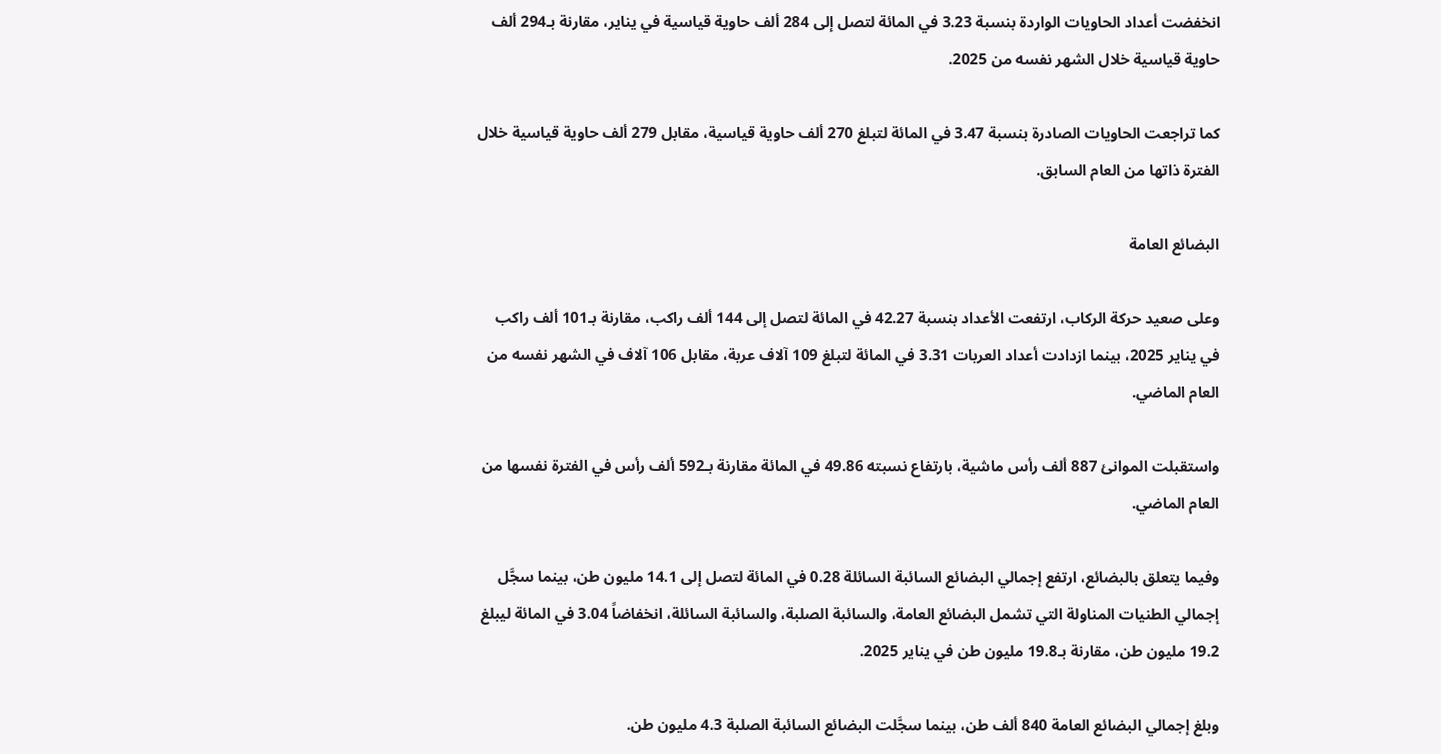انخفضت أعداد الحاويات الواردة بنسبة 3.23 في المائة لتصل إلى 284 ألف حاوية قياسية في يناير، مقارنة بـ294 ألف حاوية قياسية خلال الشهر نفسه من 2025.

كما تراجعت الحاويات الصادرة بنسبة 3.47 في المائة لتبلغ 270 ألف حاوية قياسية، مقابل 279 ألف حاوية قياسية خلال الفترة ذاتها من العام السابق.

البضائع العامة

وعلى صعيد حركة الركاب، ارتفعت الأعداد بنسبة 42.27 في المائة لتصل إلى 144 ألف راكب، مقارنة بـ101 ألف راكب في يناير 2025، بينما ازدادت أعداد العربات 3.31 في المائة لتبلغ 109 آلاف عربة، مقابل 106 آلاف في الشهر نفسه من العام الماضي.

واستقبلت الموانئ 887 ألف رأس ماشية، بارتفاع نسبته 49.86 في المائة مقارنة بـ592 ألف رأس في الفترة نفسها من العام الماضي.

وفيما يتعلق بالبضائع، ارتفع إجمالي البضائع السائبة السائلة 0.28 في المائة لتصل إلى 14.1 مليون طن، بينما سجَّل إجمالي الطنيات المناولة التي تشمل البضائع العامة، والسائبة الصلبة، والسائبة السائلة، انخفاضاً 3.04 في المائة ليبلغ 19.2 مليون طن، مقارنة بـ19.8 مليون طن في يناير 2025.

وبلغ إجمالي البضائع العامة 840 ألف طن، بينما سجَّلت البضائع السائبة الصلبة 4.3 مليون طن.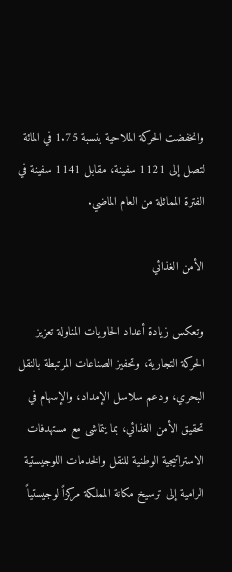وانخفضت الحركة الملاحية بنسبة 1.75 في المائة لتصل إلى 1121 سفينة، مقابل 1141 سفينة في الفترة المماثلة من العام الماضي.

الأمن الغذائي

وتعكس زيادة أعداد الحاويات المناولة تعزيز الحركة التجارية، وتحفيز الصناعات المرتبطة بالنقل البحري، ودعم سلاسل الإمداد، والإسهام في تحقيق الأمن الغذائي، بما يتماشى مع مستهدفات الاستراتيجية الوطنية للنقل والخدمات اللوجيستية الرامية إلى ترسيخ مكانة المملكة مركزاً لوجيستياً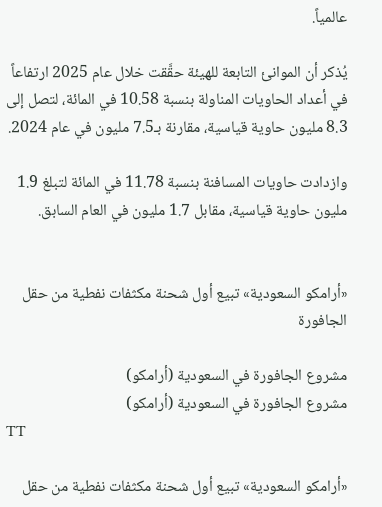عالمياً.

يُذكر أن الموانئ التابعة للهيئة حقَّقت خلال عام 2025 ارتفاعاً في أعداد الحاويات المناولة بنسبة 10.58 في المائة، لتصل إلى 8.3 مليون حاوية قياسية، مقارنة بـ7.5 مليون في عام 2024.

وازدادت حاويات المسافنة بنسبة 11.78 في المائة لتبلغ 1.9 مليون حاوية قياسية، مقابل 1.7 مليون في العام السابق.


«أرامكو السعودية» تبيع أول شحنة مكثفات نفطية من حقل الجافورة

مشروع الجافورة في السعودية (أرامكو)
مشروع الجافورة في السعودية (أرامكو)
TT

«أرامكو السعودية» تبيع أول شحنة مكثفات نفطية من حقل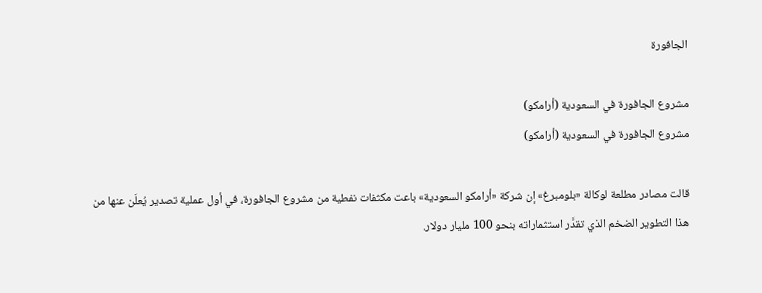الجافورة

مشروع الجافورة في السعودية (أرامكو)
مشروع الجافورة في السعودية (أرامكو)

قالت مصادر مطلعة لوكالة «بلومبرغ» إن شركة «أرامكو السعودية» باعت مكثفات نفطية من مشروع الجافورة، في أول عملية تصدير يُعلَن عنها من هذا التطوير الضخم الذي تقدَّر استثماراته بنحو 100 مليار دولار.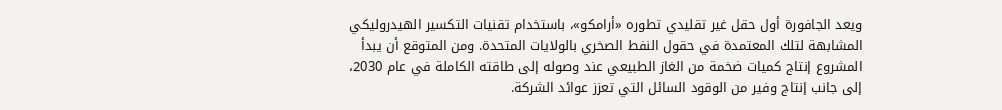ويعد الجافورة أول حقل غير تقليدي تطوره «أرامكو»، باستخدام تقنيات التكسير الهيدروليكي المشابهة لتلك المعتمدة في حقول النفط الصخري بالولايات المتحدة. ومن المتوقع أن يبدأ المشروع إنتاج كميات ضخمة من الغاز الطبيعي عند وصوله إلى طاقته الكاملة في عام 2030، إلى جانب إنتاج وفير من الوقود السائل التي تعزز عوائد الشركة.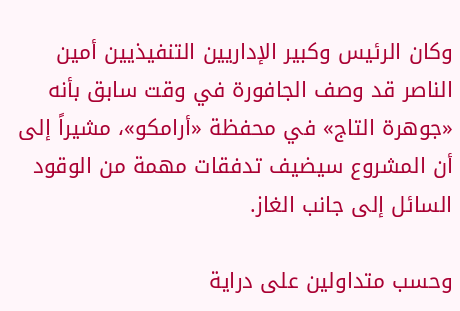وكان الرئيس وكبير الإداريين التنفيذيين أمين الناصر قد وصف الجافورة في وقت سابق بأنه «جوهرة التاج» في محفظة «أرامكو»، مشيراً إلى أن المشروع سيضيف تدفقات مهمة من الوقود السائل إلى جانب الغاز.

وحسب متداولين على دراية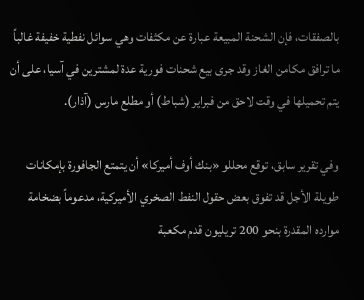بالصفقات، فإن الشحنة المبيعة عبارة عن مكثفات وهي سوائل نفطية خفيفة غالباً ما ترافق مكامن الغاز وقد جرى بيع شحنات فورية عدة لمشترين في آسيا، على أن يتم تحميلها في وقت لاحق من فبراير (شباط) أو مطلع مارس (آذار).

وفي تقرير سابق، توقع محللو «بنك أوف أميركا» أن يتمتع الجافورة بإمكانات طويلة الأجل قد تفوق بعض حقول النفط الصخري الأميركية، مدعوماً بضخامة موارده المقدرة بنحو 200 تريليون قدم مكعبة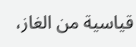قياسية من الغاز،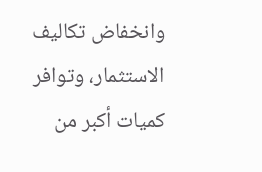وانخفاض تكاليف الاستثمار، وتوافر كميات أكبر من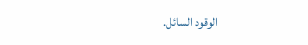الوقود السائل.